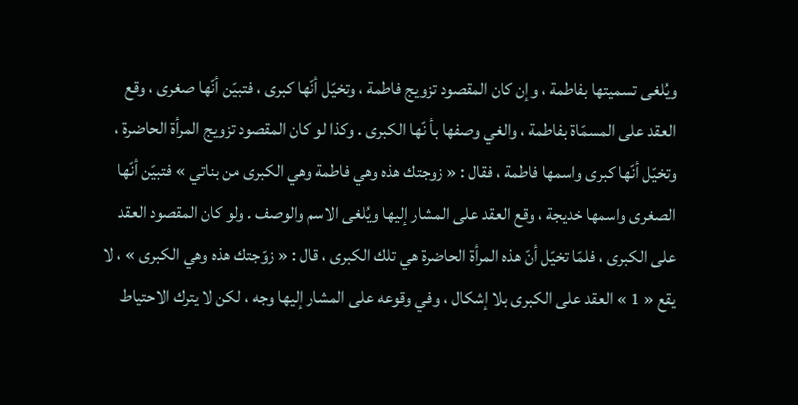ويُلغى تسميتها بفاطمة ، وإن كان المقصود تزويج فاطمة ، وتخيّل أنّها كبرى ، فتبيّن أنّها صغرى ، وقع العقد على المسمّاة بفاطمة ، والغي وصفها بأ نّها الكبرى . وكذا لو كان المقصود تزويج المرأة الحاضرة ، وتخيّل أنّها كبرى واسمها فاطمة ، فقال : « زوجتك هذه وهي فاطمة وهي الكبرى من بناتي » فتبيّن أنّها الصغرى واسمها خديجة ، وقع العقد على المشار إليها ويُلغى الاسم والوصف . ولو كان المقصود العقد على الكبرى ، فلمّا تخيّل أنّ هذه المرأة الحاضرة هي تلك الكبرى ، قال : « زوّجتك هذه وهي الكبرى » ، لا يقع « 1 » العقد على الكبرى بلا إشكال ، وفي وقوعه على المشار إليها وجه ، لكن لا يترك الاحتياط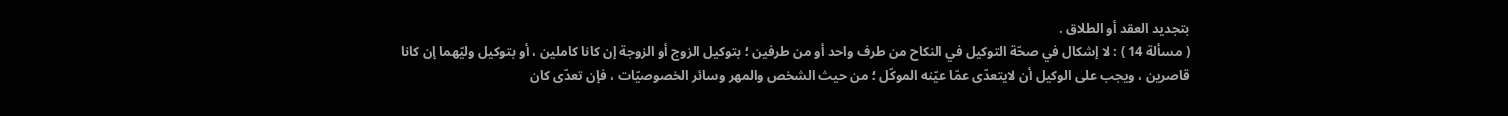بتجديد العقد أو الطلاق .
( مسألة 14 ) : لا إشكال في صحّة التوكيل في النكاح من طرف واحد أو من طرفين ؛ بتوكيل الزوج أو الزوجة إن كانا كاملين ، أو بتوكيل وليّهما إن كانا قاصرين ، ويجب على الوكيل أن لايتعدّى عمّا عيّنه الموكّل ؛ من حيث الشخص والمهر وسائر الخصوصيّات ، فإن تعدّى كان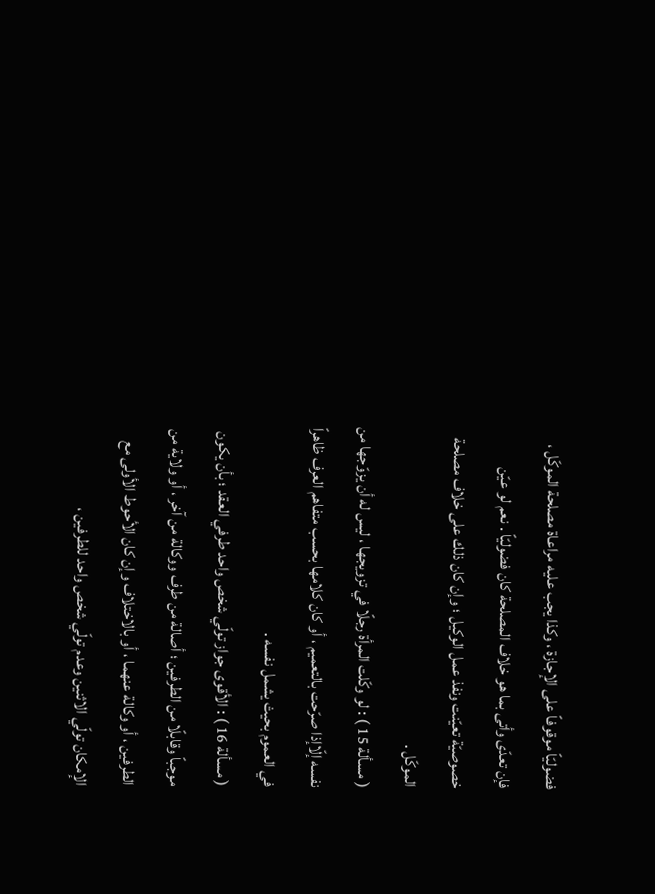فضوليّاً موقوفاً على الإجازة ، وكذا يجب عليه مراعاة مصلحة الموكّل ، فإن تعدّى وأتى بما هو خلاف المصلحة كان فضوليّاً . نعم لو عيّن خصوصيّة تعيّنت ونفذ عمل الوكيل ؛ وإن كان ذلك على خلاف مصلحة الموكّل .
( مسألة 15 ) : لو وكّلت المرأة رجلًا في تزويجها ، ليس له أن يزوّجها من نفسه إلّاإذا صرّحت بالتعميم ، أو كان كلامها بحسب متفاهم العرف ظاهراً في العموم بحيث يشمل نفسه .
( مسألة 16 ) : الأقوى جواز تولّي شخص واحد طرفي العقد ؛ بأن يكون موجباً وقابلًا من الطرفين ؛ أصالة من طرف ووكالة من آخر ، أو ولاية من الطرفين ، أو وكالة عنهما ، أو بالاختلاف وإن كان الأحوط الأولى مع الإمكان تولّي الاثنين وعدم تولّي شخص واحد للطرفين ،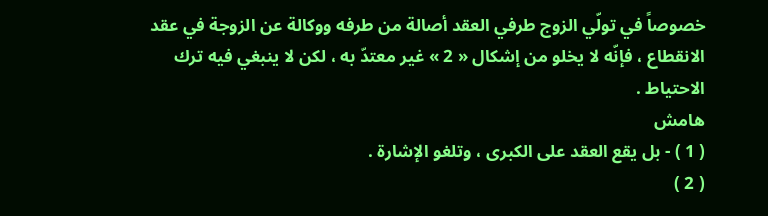خصوصاً في تولّي الزوج طرفي العقد أصالة من طرفه ووكالة عن الزوجة في عقد الانقطاع ، فإنّه لا يخلو من إشكال « 2 » غير معتدّ به ، لكن لا ينبغي فيه ترك الاحتياط .
هامش
( 1 ) - بل يقع العقد على الكبرى ، وتلغو الإشارة .
( 2 )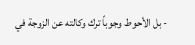- بل الأحوط وجوباً ترك وكالته عن الزوجة في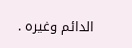الدائم وغيره .